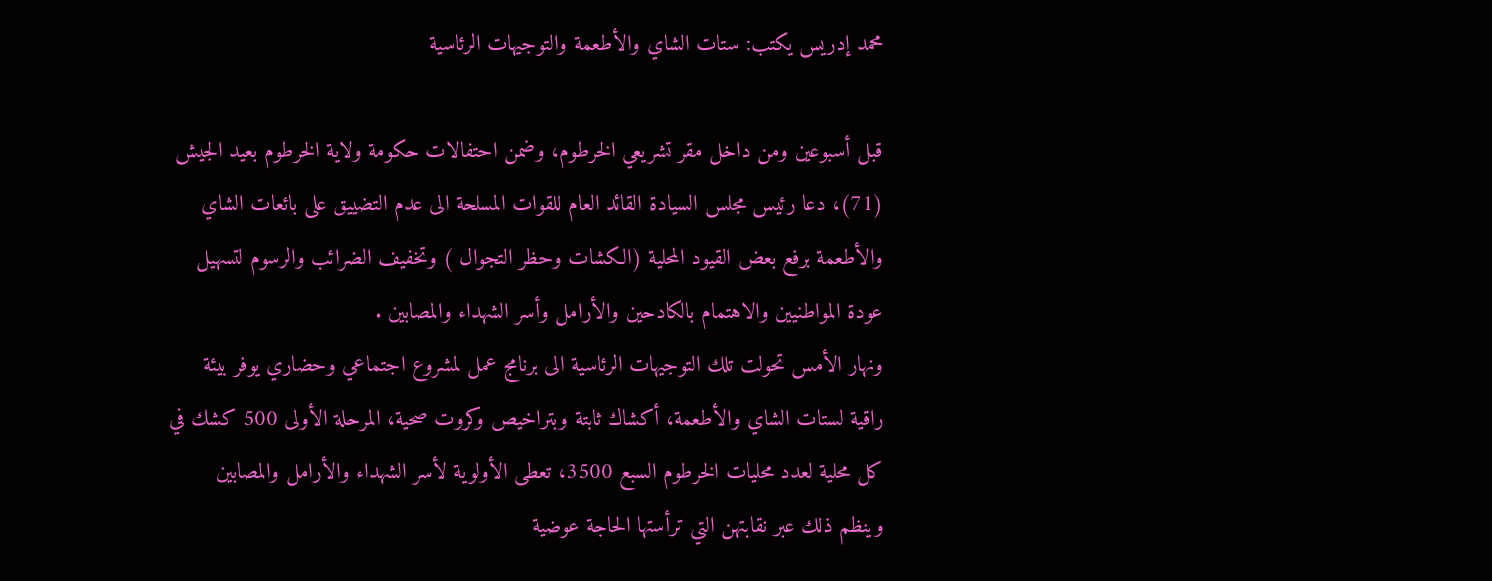محمد إدريس يكتب: ستات الشاي والأطعمة والتوجيهات الرئاسية

قبل أسبوعين ومن داخل مقر تشريعي الخرطوم، وضمن احتفالات حكومة ولاية الخرطوم بعيد الجيش (71)، دعا رئيس مجلس السيادة القائد العام للقوات المسلحة الى عدم التضييق على بائعات الشاي والأطعمة برفع بعض القيود المحلية (الكشات وحظر التجوال ) وتخفيف الضرائب والرسوم لتسهيل عودة المواطنيين والاهتمام بالكادحين والأرامل وأسر الشهداء والمصابين .
ونهار الأمس تحولت تلك التوجيهات الرئاسية الى برنامج عمل لمشروع اجتماعي وحضاري يوفر بيئة راقية لستات الشاي والأطعمة، أكشاك ثابتة وبتراخيص وكروت صحية، المرحلة الأولى 500 كشك في كل محلية لعدد محليات الخرطوم السبع 3500، تعطى الأولوية لأسر الشهداء والأرامل والمصابين وينظم ذلك عبر نقابتهن التي ترأستها الحاجة عوضية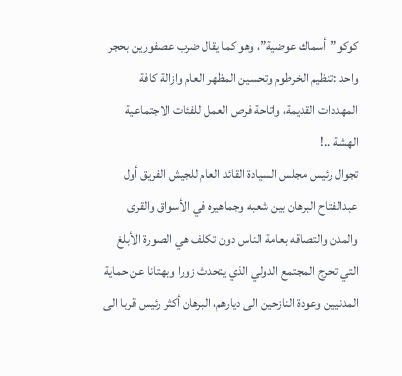كوكو”أسماك عوضية”، وهو كما يقال ضرب عصفورين بحجر واحد :تنظيم الخرطوم وتحسين المظهر العام وازالة كافة المهددات القديمة، واتاحة فرص العمل للفئات الاجتماعية الهشة ..!
تجوال رئيس مجلس السيادة القائد العام للجيش الفريق أول عبدالفتاح البرهان بين شعبه وجماهيره في الأسواق والقرى والمدن والتصاقه بعامة الناس دون تكلف هي الصورة الأبلغ التي تحرج المجتمع الدولي الذي يتحدث زورا وبهتانا عن حماية المدنيين وعودة النازحين الى ديارهم، البرهان أكثر رئيس قربا الى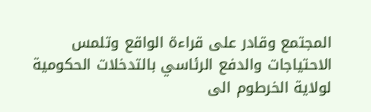المجتمع وقادر على قراءة الواقع وتلمس الاحتياجات والدفع الرئاسي بالتدخلات الحكومية لولاية الخرطوم الى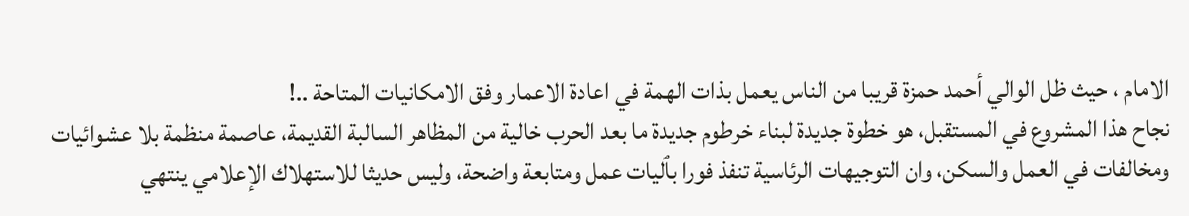الامام ، حيث ظل الوالي أحمد حمزة قريبا من الناس يعمل بذات الهمة في اعادة الاعمار وفق الامكانيات المتاحة ..!
نجاح هذا المشروع في المستقبل، هو خطوة جديدة لبناء خرطوم جديدة ما بعد الحرب خالية من المظاهر السالبة القديمة، عاصمة منظمة بلا عشوائيات ومخالفات في العمل والسكن، وان التوجيهات الرئاسية تنفذ فورا بٱليات عمل ومتابعة واضحة، وليس حديثا للاستهلاك الإعلامي ينتهي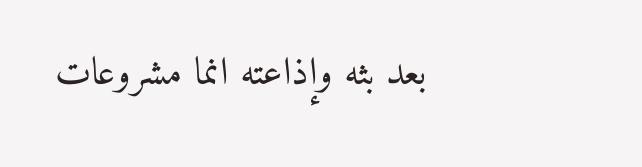بعد بثه وإذاعته انما مشروعات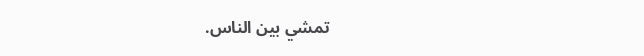تمشي بين الناس.